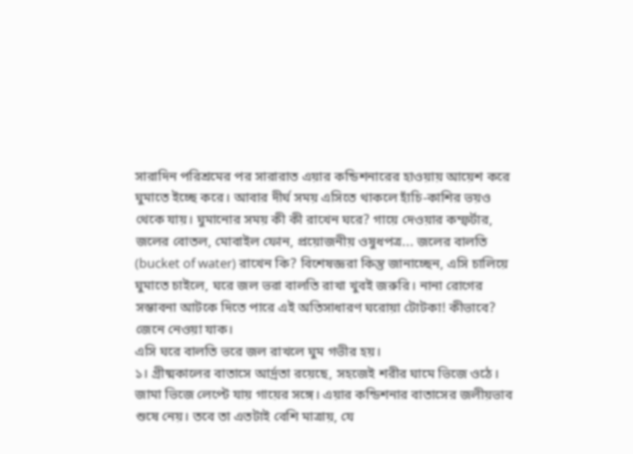সারাদিন পরিশ্রমের পর সারারাত এয়ার কন্ডিশনারের হাওয়ায় আয়েশ করে ঘুমাতে ইচ্ছে করে। আবার দীর্ঘ সময় এসিতে থাকলে হাঁচি-কাশির ভয়ও থেকে যায়। ঘুমানোর সময় কী কী রাখেন ঘরে? গায়ে দেওয়ার কম্ফর্টার, জলের বোতল, মোবাইল ফোন, প্রয়োজনীয় ওষুধপত্র... জলের বালতি (bucket of water) রাখেন কি? বিশেষজ্ঞরা কিন্তু জানাচ্ছেন, এসি চালিয়ে ঘুমাতে চাইলে, ঘরে জল ভরা বালতি রাখা খুবই জরুরি। নানা রোগের সম্ভাবনা আটকে দিতে পারে এই অতিসাধারণ ঘরোয়া টোটকা! কীভাবে? জেনে নেওয়া যাক।
এসি ঘরে বালতি ভরে জল রাখলে ঘুম গভীর হয়।
১। গ্রীষ্মকালের বাতাসে আর্দ্রতা রয়েছে, সহজেই শরীর ঘামে ভিজে ওঠে। জামা ভিজে লেপ্টে যায় গায়ের সঙ্গে। এয়ার কন্ডিশনার বাতাসের জলীয়ভাব শুষে নেয়। তবে তা এতটাই বেশি মাত্রায়, যে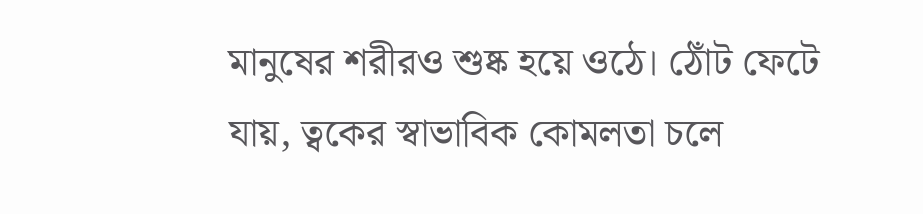মানুষের শরীরও শুষ্ক হয়ে ওঠে। ঠোঁট ফেটে যায়, ত্বকের স্বাভাবিক কোমলতা চলে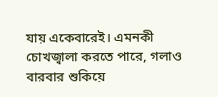যায় একেবারেই। এমনকী চোখজ্বালা করতে পারে, গলাও বারবার শুকিয়ে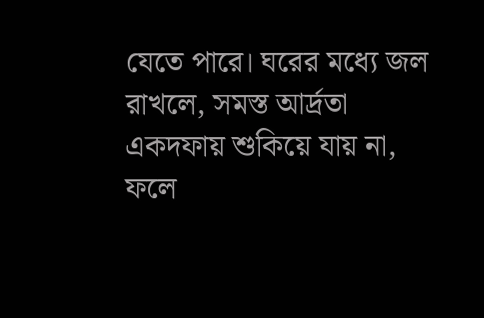যেতে পারে। ঘরের মধ্যে জল রাখলে, সমস্ত আর্দ্রতা একদফায় শুকিয়ে যায় না, ফলে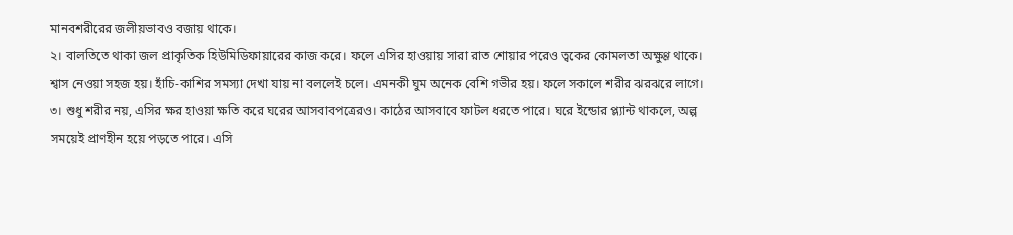মানবশরীরের জলীয়ভাবও বজায় থাকে।
২। বালতিতে থাকা জল প্রাকৃতিক হিউমিডিফায়ারের কাজ করে। ফলে এসির হাওয়ায় সারা রাত শোয়ার পরেও ত্বকের কোমলতা অক্ষুণ্ণ থাকে। শ্বাস নেওয়া সহজ হয়। হাঁচি-কাশির সমস্যা দেখা যায় না বললেই চলে। এমনকী ঘুম অনেক বেশি গভীর হয়। ফলে সকালে শরীর ঝরঝরে লাগে।
৩। শুধু শরীর নয়, এসির ক্ষর হাওয়া ক্ষতি করে ঘরের আসবাবপত্রেরও। কাঠের আসবাবে ফাটল ধরতে পারে। ঘরে ইন্ডোর প্ল্যান্ট থাকলে, অল্প সময়েই প্রাণহীন হয়ে পড়তে পারে। এসি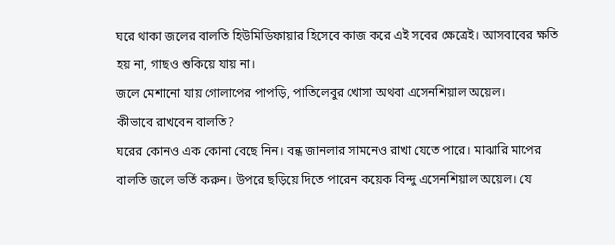ঘরে থাকা জলের বালতি হিউমিডিফায়ার হিসেবে কাজ করে এই সবের ক্ষেত্রেই। আসবাবের ক্ষতি হয় না, গাছও শুকিয়ে যায় না।
জলে মেশানো যায় গোলাপের পাপড়ি, পাতিলেবুর খোসা অথবা এসেনশিয়াল অয়েল।
কীভাবে রাখবেন বালতি?
ঘরের কোনও এক কোনা বেছে নিন। বন্ধ জানলার সামনেও রাখা যেতে পারে। মাঝারি মাপের বালতি জলে ভর্তি করুন। উপরে ছড়িয়ে দিতে পারেন কয়েক বিন্দু এসেনশিয়াল অয়েল। যে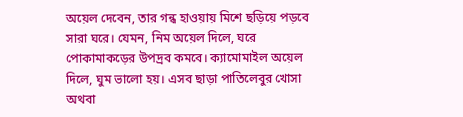অয়েল দেবেন, তার গন্ধ হাওয়ায় মিশে ছড়িয়ে পড়বে সারা ঘরে। যেমন, নিম অয়েল দিলে, ঘরে পোকামাকড়ের উপদ্রব কমবে। ক্যামোমাইল অয়েল দিলে, ঘুম ভালো হয়। এসব ছাড়া পাতিলেবুর খোসা অথবা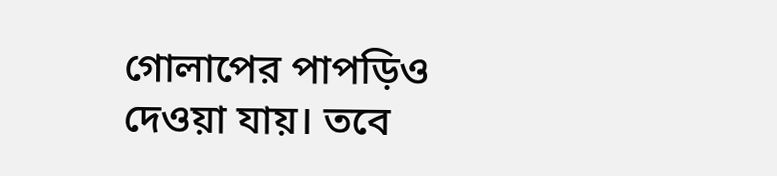গোলাপের পাপড়িও দেওয়া যায়। তবে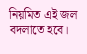নিয়মিত এই জল বদলাতে হবে।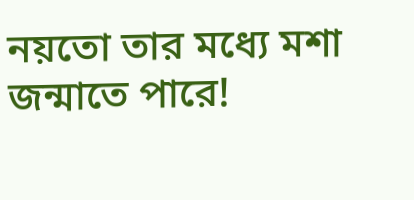নয়তো তার মধ্যে মশা জন্মাতে পারে!